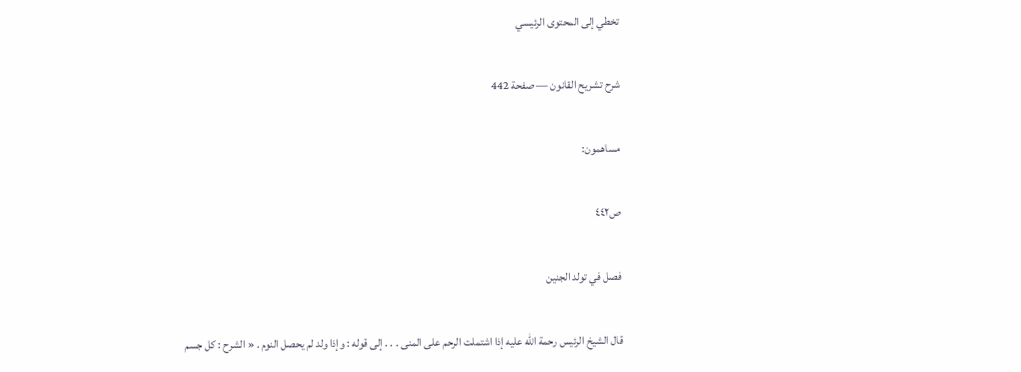تخطي إلى المحتوى الرئيسي

شرح تشريح القانون — صفحة 442

مساهمون:

ص٤٤٢

فصل في تولد الجنين

قال الشيخ الرئيس رحمة اللّه عليه إذا اشتملت الرحم على المنى . . . إلى قوله : وإذا ولد لم يحصل النوم . « الشرح : كل جسم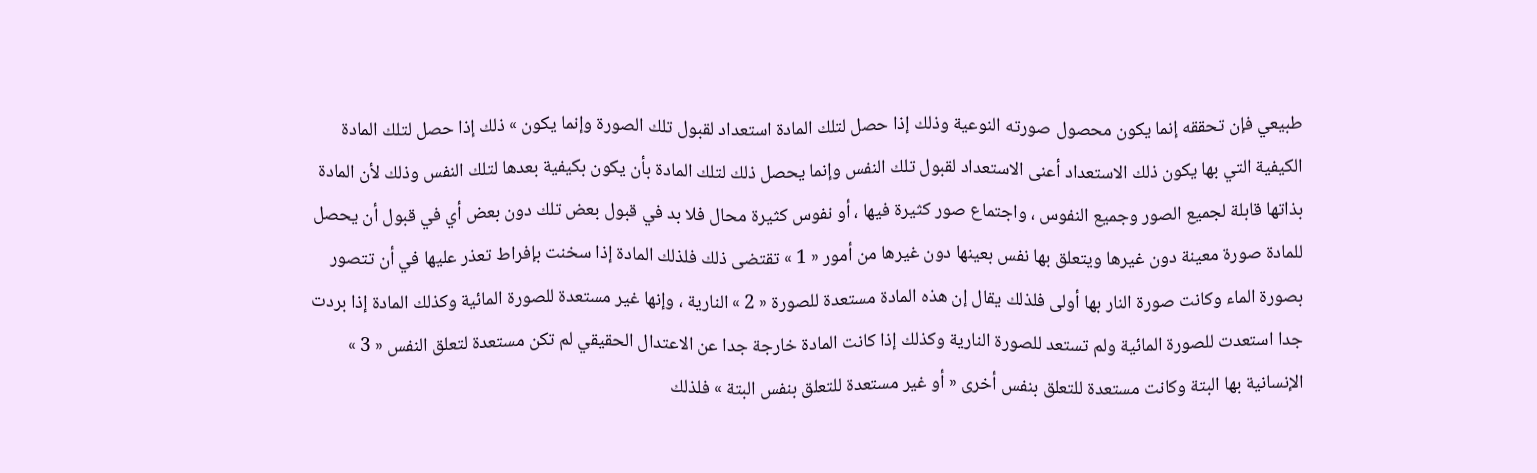طبيعي فإن تحققه إنما يكون محصول صورته النوعية وذلك إذا حصل لتلك المادة استعداد لقبول تلك الصورة وإنما يكون » ذلك إذا حصل لتلك المادة الكيفية التي بها يكون ذلك الاستعداد أعنى الاستعداد لقبول تلك النفس وإنما يحصل ذلك لتلك المادة بأن يكون بكيفية بعدها لتلك النفس وذلك لأن المادة بذاتها قابلة لجميع الصور وجميع النفوس ، واجتماع صور كثيرة فيها ، أو نفوس كثيرة محال فلا بد في قبول بعض تلك دون بعض أي في قبول أن يحصل للمادة صورة معينة دون غيرها ويتعلق بها نفس بعينها دون غيرها من أمور « 1 » تقتضى ذلك فلذلك المادة إذا سخنت بإفراط تعذر عليها في أن تتصور بصورة الماء وكانت صورة النار بها أولى فلذلك يقال إن هذه المادة مستعدة للصورة « 2 » النارية ، وإنها غير مستعدة للصورة المائية وكذلك المادة إذا بردت جدا استعدت للصورة المائية ولم تستعد للصورة النارية وكذلك إذا كانت المادة خارجة جدا عن الاعتدال الحقيقي لم تكن مستعدة لتعلق النفس « 3 » الإنسانية بها البتة وكانت مستعدة للتعلق بنفس أخرى « أو غير مستعدة للتعلق بنفس البتة » فلذلك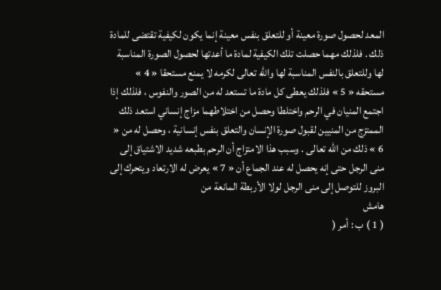المعد لحصول صورة معينة أو للتعلق بنفس معينة إنما يكون لكيفية تقتضى للمادة ذلك . فلذلك مهما حصلت تلك الكيفية لمادة ما أعدتها لحصول الصورة المناسبة لها وللتعلق بالنفس المناسبة لها واللّه تعالى لكرمه لا يمنع مستحقا « 4 » مستحقه « 5 » فلذلك يعطى كل مادة ما تستعد له من الصور والنفوس ، فلذلك إذا اجتمع المنيان في الرحم واختلطا وحصل من اختلاطهما مزاج إنساني استعد ذلك الممتزج من المنيين لقبول صورة الإنسان والتعلق بنفس إنسانية ، وحصل له من « 6 » ذلك من اللّه تعالى . وسبب هذا الامتزاج أن الرحم بطبعه شديد الاشتياق إلى منى الرجل حتى إنه يحصل له عند الجماع أن « 7 » يعرض له الارتعاد ويتحرك إلى البروز للتوصل إلى منى الرجل لولا الأربطة المانعة من
هامش
( 1 ) ب : أمر (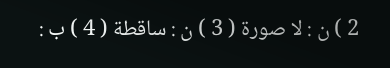2 ) ن : لا صورة ( 3 ) ن : ساقطة ( 4 ) ب :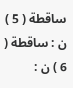ساقطة ( 5 ) ن : ساقطة ( 6 ) ن :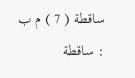ساقطة ( 7 ) م ب : ساقطة